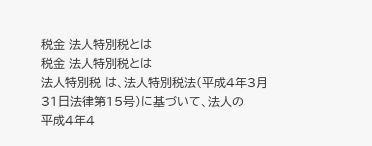税金 法人特別税とは
税金 法人特別税とは
法人特別税 は、法人特別税法(平成4年3月31日法律第15号)に基づいて、法人の
平成4年4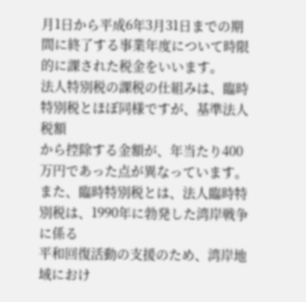月1日から平成6年3月31日までの期間に終了する事業年度について時限
的に課された税金をいいます。
法人特別税の課税の仕組みは、臨時特別税とほぼ同様ですが、基準法人税額
から控除する金額が、年当たり400万円であった点が異なっています。
また、臨時特別税とは、法人臨時特別税は、1990年に勃発した湾岸戦争に係る
平和回復活動の支援のため、湾岸地域におけ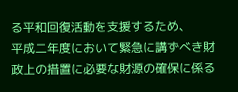る平和回復活動を支援するため、
平成二年度において緊急に講ずべき財政上の措置に必要な財源の確保に係る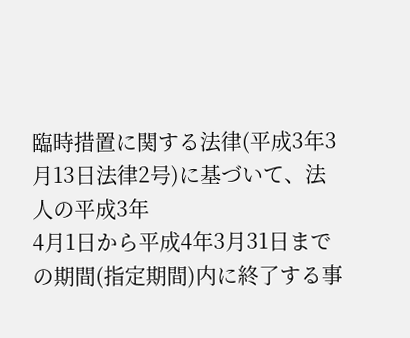臨時措置に関する法律(平成3年3月13日法律2号)に基づいて、法人の平成3年
4月1日から平成4年3月31日までの期間(指定期間)内に終了する事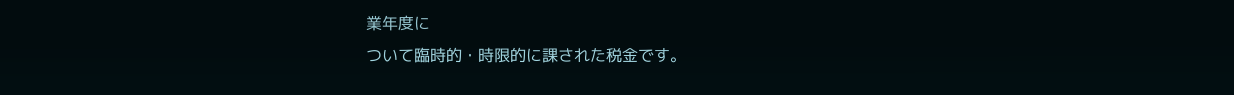業年度に
ついて臨時的・時限的に課された税金です。